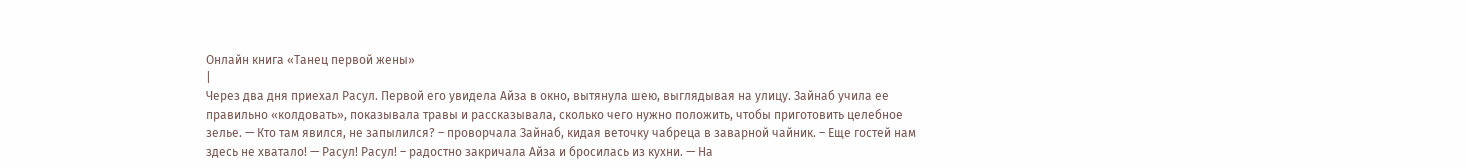Онлайн книга «Танец первой жены»
|
Через два дня приехал Расул. Первой его увидела Айза в окно, вытянула шею, выглядывая на улицу. Зайнаб учила ее правильно «колдовать», показывала травы и рассказывала, сколько чего нужно положить, чтобы приготовить целебное зелье. — Кто там явился, не запылился? – проворчала Зайнаб, кидая веточку чабреца в заварной чайник. – Еще гостей нам здесь не хватало! — Расул! Расул! – радостно закричала Айза и бросилась из кухни. — На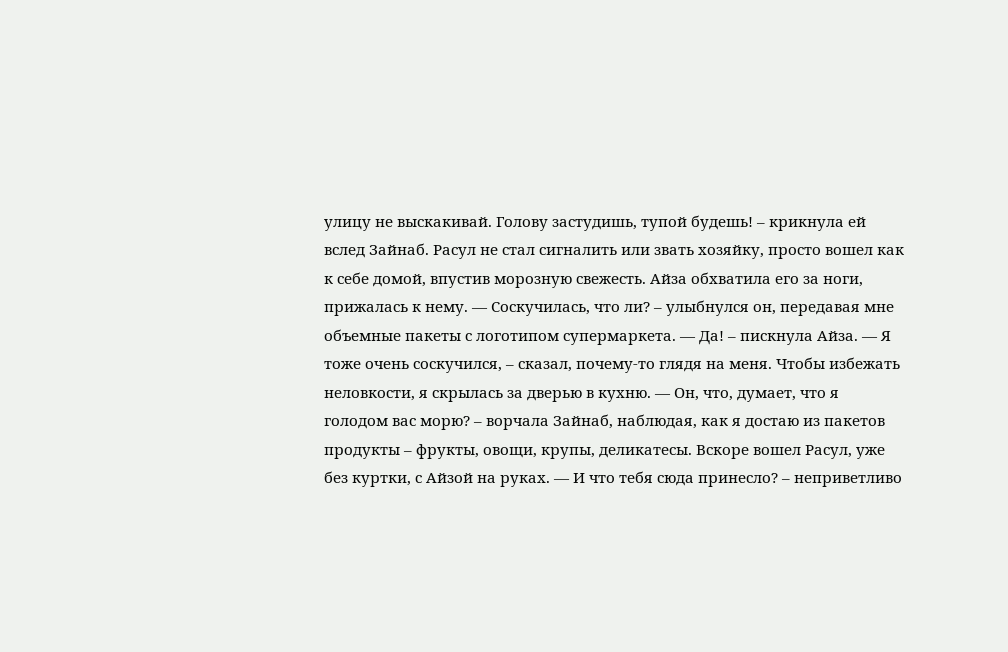улицу не выскакивай. Голову застудишь, тупой будешь! – крикнула ей вслед Зайнаб. Расул не стал сигналить или звать хозяйку, просто вошел как к себе домой, впустив морозную свежесть. Айза обхватила его за ноги, прижалась к нему. — Соскучилась, что ли? – улыбнулся он, передавая мне объемные пакеты с логотипом супермаркета. — Да! – пискнула Айза. — Я тоже очень соскучился, – сказал, почему-то глядя на меня. Чтобы избежать неловкости, я скрылась за дверью в кухню. — Он, что, думает, что я голодом вас морю? – ворчала Зайнаб, наблюдая, как я достаю из пакетов продукты – фрукты, овощи, крупы, деликатесы. Вскоре вошел Расул, уже без куртки, с Айзой на руках. — И что тебя сюда принесло? – неприветливо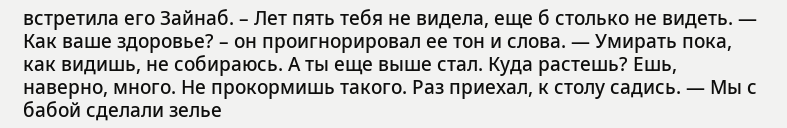встретила его Зайнаб. – Лет пять тебя не видела, еще б столько не видеть. — Как ваше здоровье? – он проигнорировал ее тон и слова. — Умирать пока, как видишь, не собираюсь. А ты еще выше стал. Куда растешь? Ешь, наверно, много. Не прокормишь такого. Раз приехал, к столу садись. — Мы с бабой сделали зелье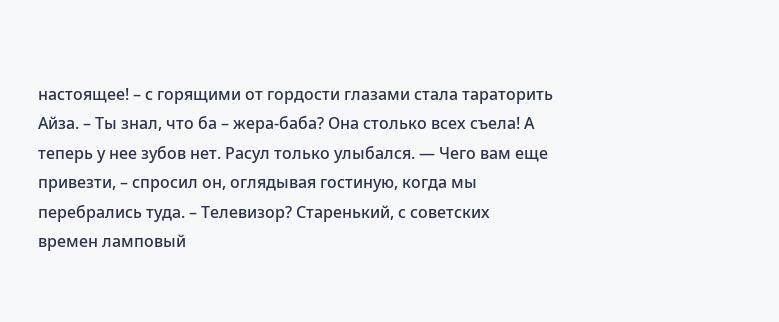настоящее! – с горящими от гордости глазами стала тараторить Айза. – Ты знал, что ба – жера-баба? Она столько всех съела! А теперь у нее зубов нет. Расул только улыбался. — Чего вам еще привезти, – спросил он, оглядывая гостиную, когда мы перебрались туда. – Телевизор? Старенький, с советских времен ламповый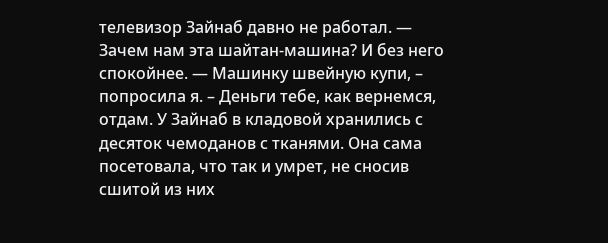телевизор Зайнаб давно не работал. — Зачем нам эта шайтан-машина? И без него спокойнее. — Машинку швейную купи, – попросила я. – Деньги тебе, как вернемся, отдам. У Зайнаб в кладовой хранились с десяток чемоданов с тканями. Она сама посетовала, что так и умрет, не сносив сшитой из них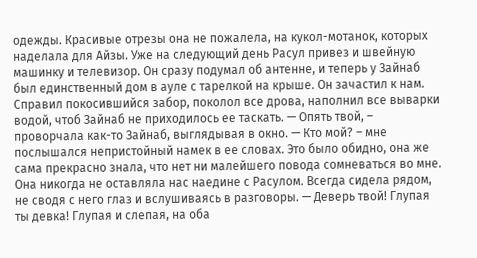одежды. Красивые отрезы она не пожалела, на кукол-мотанок, которых наделала для Айзы. Уже на следующий день Расул привез и швейную машинку и телевизор. Он сразу подумал об антенне, и теперь у Зайнаб был единственный дом в ауле с тарелкой на крыше. Он зачастил к нам. Справил покосившийся забор, поколол все дрова, наполнил все выварки водой, чтоб Зайнаб не приходилось ее таскать. — Опять твой, – проворчала как-то Зайнаб, выглядывая в окно. — Кто мой? – мне послышался непристойный намек в ее словах. Это было обидно, она же сама прекрасно знала, что нет ни малейшего повода сомневаться во мне. Она никогда не оставляла нас наедине с Расулом. Всегда сидела рядом, не сводя с него глаз и вслушиваясь в разговоры. — Деверь твой! Глупая ты девка! Глупая и слепая, на оба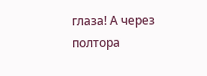глаза! А через полтора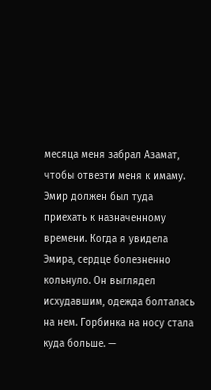месяца меня забрал Азамат, чтобы отвезти меня к имаму. Эмир должен был туда приехать к назначенному времени. Когда я увидела Эмира, сердце болезненно кольнуло. Он выглядел исхудавшим, одежда болталась на нем. Горбинка на носу стала куда больше. —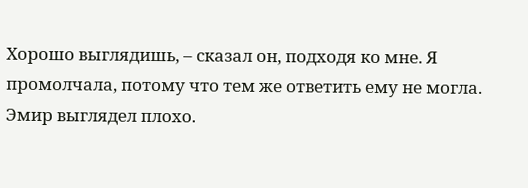Хорошо выглядишь, – сказал он, подходя ко мне. Я промолчала, потому что тем же ответить ему не могла. Эмир выглядел плохо.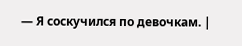— Я соскучился по девочкам. |